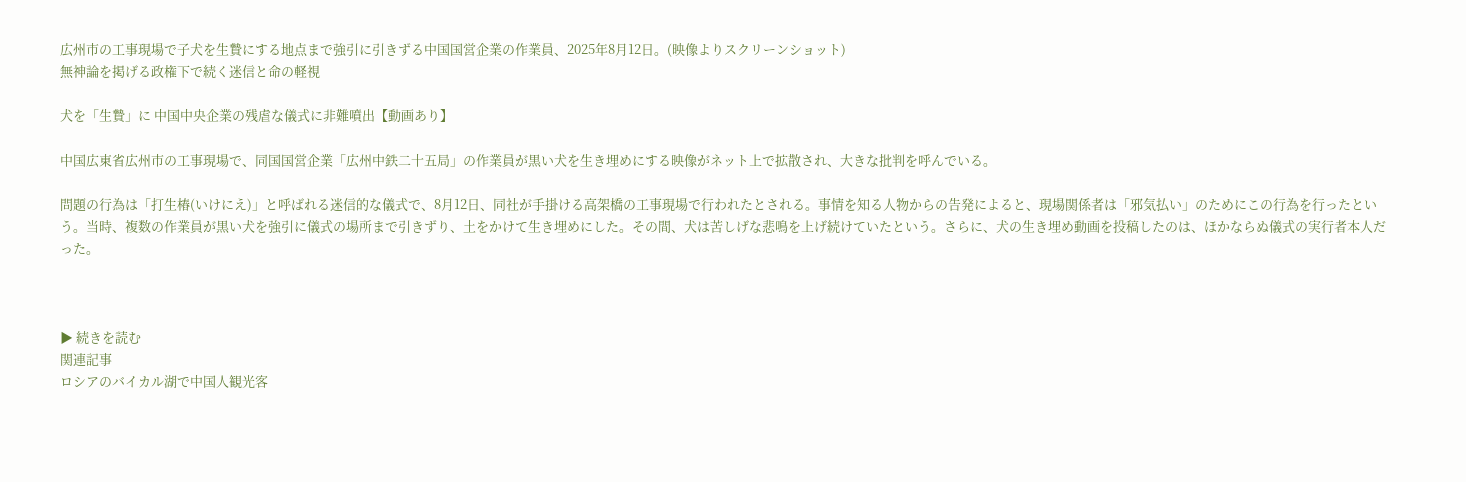広州市の工事現場で子犬を生贄にする地点まで強引に引きずる中国国営企業の作業員、2025年8月12日。(映像よりスクリーンショット)
無神論を掲げる政権下で続く迷信と命の軽視

犬を「生贄」に 中国中央企業の残虐な儀式に非難噴出【動画あり】

中国広東省広州市の工事現場で、同国国営企業「広州中鉄二十五局」の作業員が黒い犬を生き埋めにする映像がネット上で拡散され、大きな批判を呼んでいる。

問題の行為は「打生樁(いけにえ)」と呼ばれる迷信的な儀式で、8月12日、同社が手掛ける高架橋の工事現場で行われたとされる。事情を知る人物からの告発によると、現場関係者は「邪気払い」のためにこの行為を行ったという。当時、複数の作業員が黒い犬を強引に儀式の場所まで引きずり、土をかけて生き埋めにした。その間、犬は苦しげな悲鳴を上げ続けていたという。さらに、犬の生き埋め動画を投稿したのは、ほかならぬ儀式の実行者本人だった。



▶ 続きを読む
関連記事
ロシアのバイカル湖で中国人観光客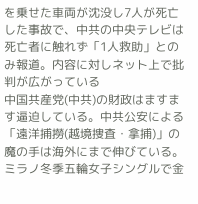を乗せた車両が沈没し7人が死亡した事故で、中共の中央テレビは死亡者に触れず「1人救助」とのみ報道。内容に対しネット上で批判が広がっている
中国共産党(中共)の財政はますます逼迫している。中共公安による「遠洋捕撈(越境捜査・拿捕)」の魔の手は海外にまで伸びている。
ミラノ冬季五輪女子シングルで金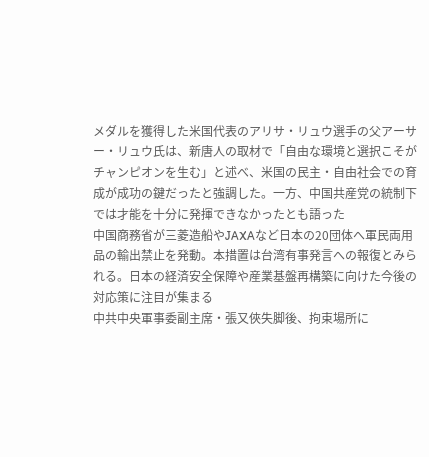メダルを獲得した米国代表のアリサ・リュウ選手の父アーサー・リュウ氏は、新唐人の取材で「自由な環境と選択こそがチャンピオンを生む」と述べ、米国の民主・自由社会での育成が成功の鍵だったと強調した。一方、中国共産党の統制下では才能を十分に発揮できなかったとも語った
中国商務省が三菱造船やJAXAなど日本の20団体へ軍民両用品の輸出禁止を発動。本措置は台湾有事発言への報復とみられる。日本の経済安全保障や産業基盤再構築に向けた今後の対応策に注目が集まる
中共中央軍事委副主席・張又俠失脚後、拘束場所に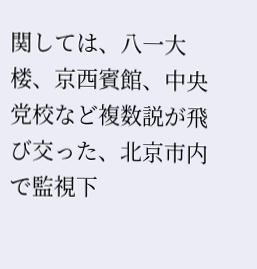関しては、八一大楼、京西賓館、中央党校など複数説が飛び交った、北京市内で監視下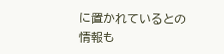に置かれているとの情報も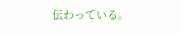伝わっている。